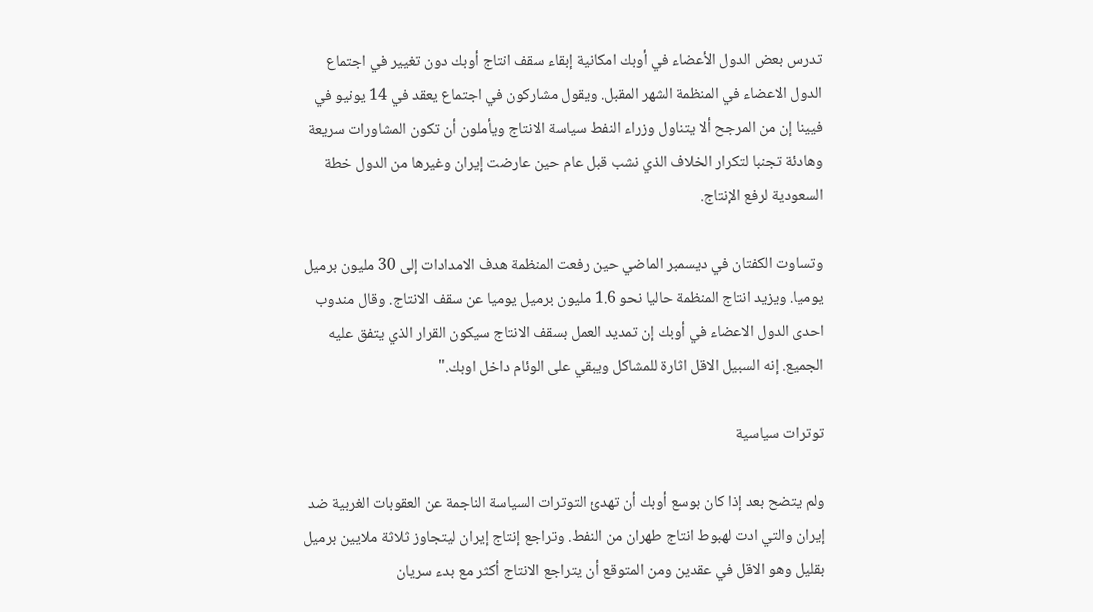تدرس بعض الدول الأعضاء في أوبك امكانية إبقاء سقف انتاج أوبك دون تغيير في اجتماع الدول الاعضاء في المنظمة الشهر المقبل. ويقول مشاركون في اجتماع يعقد في 14 يونيو في فيينا إن من المرجح ألا يتناول وزراء النفط سياسة الانتاج ويأملون أن تكون المشاورات سريعة وهادئة تجنبا لتكرار الخلاف الذي نشب قبل عام حين عارضت إيران وغيرها من الدول خطة السعودية لرفع الإنتاج.

وتساوت الكفتان في ديسمبر الماضي حين رفعت المنظمة هدف الامدادات إلى 30 مليون برميل يوميا. ويزيد انتاج المنظمة حاليا نحو 1.6 مليون برميل يوميا عن سقف الانتاج. وقال مندوب احدى الدول الاعضاء في أوبك إن تمديد العمل بسقف الانتاج سيكون القرار الذي يتفق عليه الجميع. إنه السبيل الاقل اثارة للمشاكل ويبقي على الوئام داخل اوبك."

توترات سياسية

ولم يتضح بعد إذا كان بوسع أوبك أن تهدئ التوترات السياسة الناجمة عن العقوبات الغربية ضد إيران والتي ادت لهبوط انتاج طهران من النفط. وتراجع إنتاج إيران ليتجاوز ثلاثة ملايين برميل بقليل وهو الاقل في عقدين ومن المتوقع أن يتراجع الانتاج أكثر مع بدء سريان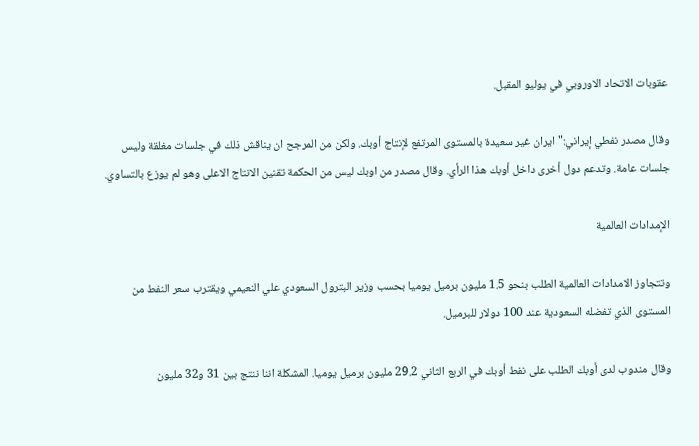عقوبات الاتحاد الاوروبي في يوليو المقبل.

وقال مصدر نفطي إيراني:"ايران غير سعيدة بالمستوى المرتفع لإنتاج أوبك. ولكن من المرجح ان يناقش ذلك في جلسات مغلقة وليس جلسات عامة. وتدعم دول أخرى داخل أوبك هذا الرأي. وقال مصدر من اوبك ليس من الحكمة تقنين الانتاج الاعلى وهو لم يوزع بالتساوي.

الإمدادات العالمية

وتتجاوز الامدادات العالمية الطلب بنحو 1.5 مليون برميل يوميا بحسب وزير البترول السعودي علي النعيمي ويقترب سعر النفط من المستوى الذي تفضله السعودية عند 100 دولار للبرميل.

وقال مندوب لدى أوبك الطلب على نفط أوبك في الربع الثاني 29.2 مليون برميل يوميا. المشكلة اننا ننتج بين 31 و32 مليون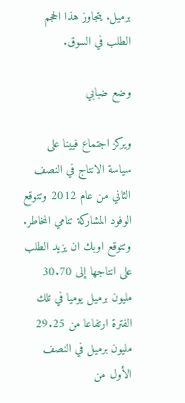برميل. يتجاوز هذا الحجم الطلب في السوق.

وضع ضبابي

ويركز اجتماع فيينا على سياسة الانتاج في النصف الثاني من عام 2012 وتتوقع الوفود المشاركة تنامي المخاطر. وتتوقع اوبك ان يزيد الطلب على انتاجها إلى 30.70 مليون برميل يوميا في تلك الفترة ارتفاعا من 29.25 مليون برميل في النصف الأول من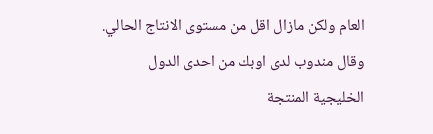العام ولكن مازال اقل من مستوى الانتاج الحالي. وقال مندوب لدى اوبك من احدى الدول الخليجية المنتجة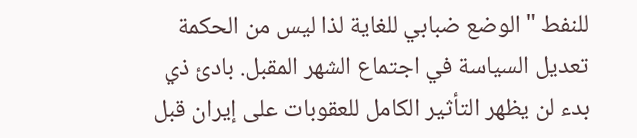للنفط "الوضع ضبابي للغاية لذا ليس من الحكمة تعديل السياسة في اجتماع الشهر المقبل. بادئ ذي بدء لن يظهر التأثير الكامل للعقوبات على إيران قبل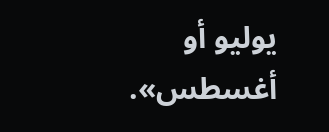يوليو أو أغسطس».